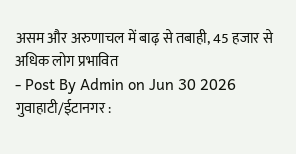असम और अरुणाचल में बाढ़ से तबाही, 45 हजार से अधिक लोग प्रभावित
- Post By Admin on Jun 30 2026
गुवाहाटी/ईटानगर :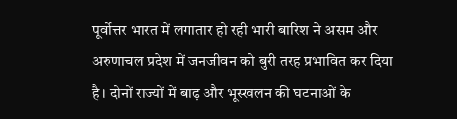पूर्वोत्तर भारत में लगातार हो रही भारी बारिश ने असम और अरुणाचल प्रदेश में जनजीवन को बुरी तरह प्रभावित कर दिया है। दोनों राज्यों में बाढ़ और भूस्खलन की घटनाओं के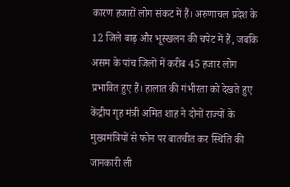कारण हजारों लोग संकट में हैं। अरुणाचल प्रदेश के 12 जिले बाढ़ और भूस्खलन की चपेट में हैं, जबकि असम के पांच जिलों में करीब 45 हजार लोग प्रभावित हुए हैं। हालात की गंभीरता को देखते हुए केंद्रीय गृह मंत्री अमित शाह ने दोनों राज्यों के मुख्यमंत्रियों से फोन पर बातचीत कर स्थिति की जानकारी ली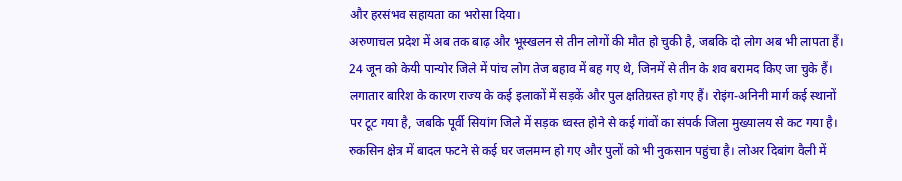और हरसंभव सहायता का भरोसा दिया।
अरुणाचल प्रदेश में अब तक बाढ़ और भूस्खलन से तीन लोगों की मौत हो चुकी है, जबकि दो लोग अब भी लापता हैं। 24 जून को केयी पान्योर जिले में पांच लोग तेज बहाव में बह गए थे, जिनमें से तीन के शव बरामद किए जा चुके हैं। लगातार बारिश के कारण राज्य के कई इलाकों में सड़कें और पुल क्षतिग्रस्त हो गए हैं। रोइंग-अनिनी मार्ग कई स्थानों पर टूट गया है, जबकि पूर्वी सियांग जिले में सड़क ध्वस्त होने से कई गांवों का संपर्क जिला मुख्यालय से कट गया है। रुकसिन क्षेत्र में बादल फटने से कई घर जलमग्न हो गए और पुलों को भी नुकसान पहुंचा है। लोअर दिबांग वैली में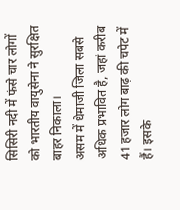सिसिरी नदी में फंसे चार लोगों को भारतीय वायुसेना ने सुरक्षित बाहर निकाला।
असम में धेमाजी जिला सबसे अधिक प्रभावित है, जहां करीब 41 हजार लोग बाढ़ की चपेट में हैं। इसके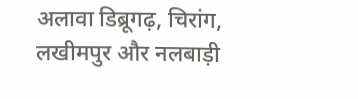अलावा डिब्रूगढ़, चिरांग, लखीमपुर और नलबाड़ी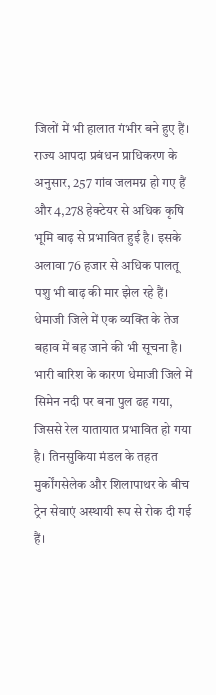जिलों में भी हालात गंभीर बने हुए हैं। राज्य आपदा प्रबंधन प्राधिकरण के अनुसार, 257 गांव जलमग्न हो गए हैं और 4,278 हेक्टेयर से अधिक कृषि भूमि बाढ़ से प्रभावित हुई है। इसके अलावा 76 हजार से अधिक पालतू पशु भी बाढ़ की मार झेल रहे हैं। धेमाजी जिले में एक व्यक्ति के तेज बहाव में बह जाने की भी सूचना है। भारी बारिश के कारण धेमाजी जिले में सिमेन नदी पर बना पुल ढह गया, जिससे रेल यातायात प्रभावित हो गया है। तिनसुकिया मंडल के तहत मुर्कोंगसेलेक और शिलापाथर के बीच ट्रेन सेवाएं अस्थायी रूप से रोक दी गई हैं।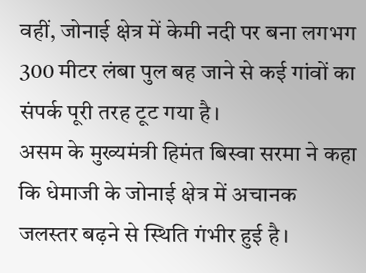वहीं, जोनाई क्षेत्र में केमी नदी पर बना लगभग 300 मीटर लंबा पुल बह जाने से कई गांवों का संपर्क पूरी तरह टूट गया है।
असम के मुख्यमंत्री हिमंत बिस्वा सरमा ने कहा कि धेमाजी के जोनाई क्षेत्र में अचानक जलस्तर बढ़ने से स्थिति गंभीर हुई है।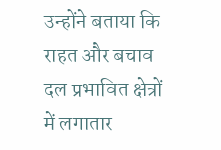उन्होंने बताया कि राहत और बचाव दल प्रभावित क्षेत्रों में लगातार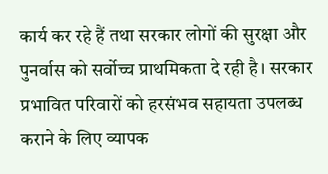कार्य कर रहे हैं तथा सरकार लोगों की सुरक्षा और पुनर्वास को सर्वोच्च प्राथमिकता दे रही है। सरकार प्रभावित परिवारों को हरसंभव सहायता उपलब्ध कराने के लिए व्यापक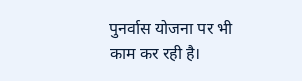पुनर्वास योजना पर भी काम कर रही है।